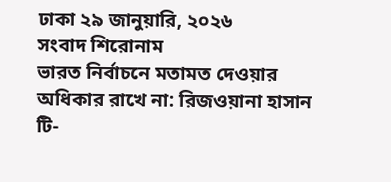ঢাকা ২৯ জানুয়ারি, ২০২৬
সংবাদ শিরোনাম
ভারত নির্বাচনে মতামত দেওয়ার অধিকার রাখে না: রিজওয়ানা হাসান টি-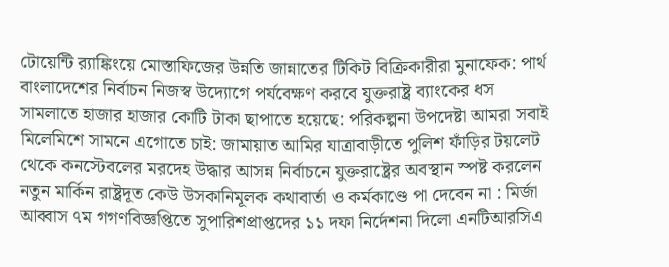টোয়েন্টি র‌্যাঙ্কিংয়ে মোস্তাফিজের উন্নতি জান্নাতের টিকিট বিক্রিকারীরা মুনাফেক: পার্থ বাংলাদেশের নির্বাচন নিজস্ব উদ্যোগে পর্যবেক্ষণ করবে যুক্তরাষ্ট্র ব্যাংকের ধস সামলাতে হাজার হাজার কোটি টাকা ছাপাতে হয়েছে: পরিকল্পনা উপদেষ্টা আমরা সবাই মিলেমিশে সামনে এগোতে চাই: জামায়াত আমির যাত্রাবাড়ীতে পুলিশ ফাঁড়ির টয়লেট থেকে কনস্টেবলের মরদেহ উদ্ধার আসন্ন নির্বাচনে যুক্তরাষ্ট্রের অবস্থান স্পষ্ট করলেন নতুন মার্কিন রাষ্ট্রদূত কেউ উসকানিমূলক কথাবার্তা ও কর্মকাণ্ডে পা দেবেন না : মির্জা আব্বাস ৭ম গগণবিজ্ঞপ্তিতে সুপারিশপ্রাপ্তদের ১১ দফা নির্দেশনা দিলো এনটিআরসিএ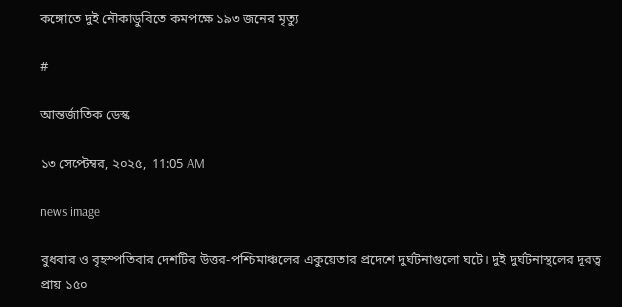কঙ্গোতে দুই নৌকাডুবিতে কমপক্ষে ১৯৩ জনের মৃত্যু

#

আন্তর্জাতিক ডেস্ক

১৩ সেপ্টেম্বর, ২০২৫,  11:05 AM

news image

বুধবার ও বৃহস্পতিবার দেশটির উত্তর-পশ্চিমাঞ্চলের একুয়েতার প্রদেশে দুর্ঘটনাগুলো ঘটে। দুই দুর্ঘটনাস্থলের দূরত্ব প্রায় ১৫০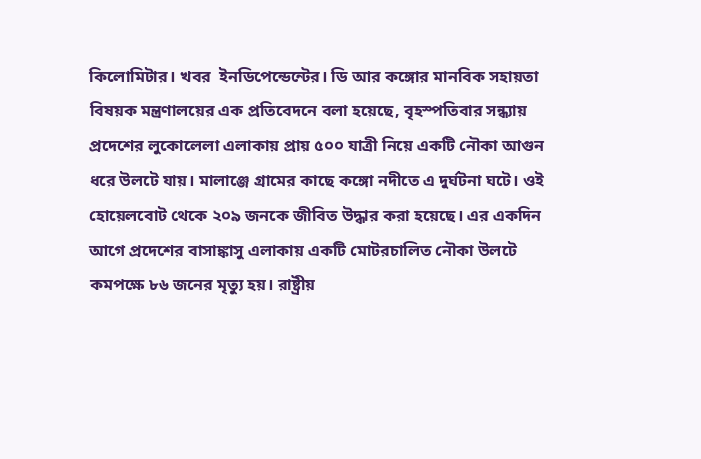কিলোমিটার। খবর  ইনডিপেন্ডেন্টের। ডি আর কঙ্গোর মানবিক সহায়তা বিষয়ক মন্ত্রণালয়ের এক প্রতিবেদনে বলা হয়েছে, বৃহস্পতিবার সন্ধ্যায় প্রদেশের লুকোলেলা এলাকায় প্রায় ৫০০ যাত্রী নিয়ে একটি নৌকা আগুন ধরে উলটে যায়। মালাঞ্জে গ্রামের কাছে কঙ্গো নদীতে এ দুর্ঘটনা ঘটে। ওই হোয়েলবোট থেকে ২০৯ জনকে জীবিত উদ্ধার করা হয়েছে। এর একদিন আগে প্রদেশের বাসাঙ্কাসু এলাকায় একটি মোটরচালিত নৌকা উলটে কমপক্ষে ৮৬ জনের মৃত্যু হয়। রাষ্ট্রীয়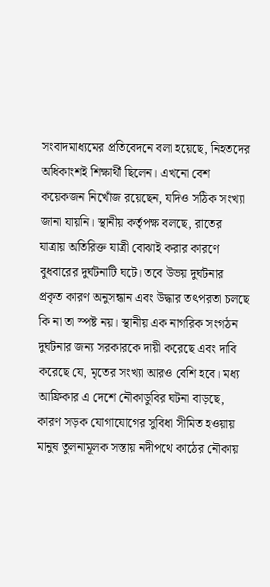সংবাদমাধ্যমের প্রতিবেদনে বলা হয়েছে, নিহতদের অধিকাংশই শিক্ষার্থী ছিলেন। এখনো বেশ কয়েকজন নিখোঁজ রয়েছেন, যদিও সঠিক সংখ্যা জানা যায়নি। স্থানীয় কর্তৃপক্ষ বলছে, রাতের যাত্রায় অতিরিক্ত যাত্রী বোঝাই করার কারণে বুধবারের দুর্ঘটনাটি ঘটে। তবে উভয় দুর্ঘটনার প্রকৃত কারণ অনুসন্ধান এবং উদ্ধার তৎপরতা চলছে কি না তা স্পষ্ট নয়। স্থানীয় এক নাগরিক সংগঠন দুর্ঘটনার জন্য সরকারকে দায়ী করেছে এবং দাবি করেছে যে, মৃতের সংখ্যা আরও বেশি হবে। মধ্য আফ্রিকার এ দেশে নৌকাডুবির ঘটনা বাড়ছে, কারণ সড়ক যোগাযোগের সুবিধা সীমিত হওয়ায় মানুষ তুলনামূলক সস্তায় নদীপথে কাঠের নৌকায়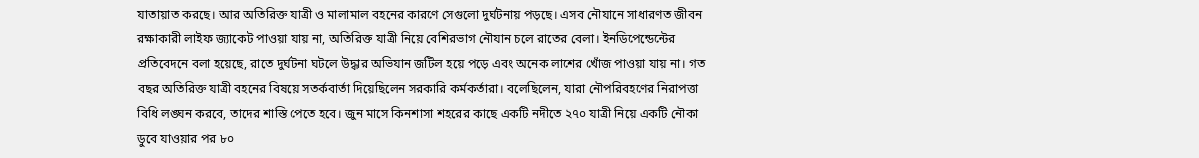যাতায়াত করছে। আর অতিরিক্ত যাত্রী ও মালামাল বহনের কারণে সেগুলো দুর্ঘটনায় পড়ছে। এসব নৌযানে সাধারণত জীবন রক্ষাকারী লাইফ জ্যাকেট পাওয়া যায় না, অতিরিক্ত যাত্রী নিয়ে বেশিরভাগ নৌযান চলে রাতের বেলা। ইনডিপেন্ডেন্টের প্রতিবেদনে বলা হয়েছে, রাতে দুর্ঘটনা ঘটলে উদ্ধার অভিযান জটিল হয়ে পড়ে এবং অনেক লাশের খোঁজ পাওয়া যায় না। গত বছর অতিরিক্ত যাত্রী বহনের বিষয়ে সতর্কবার্তা দিয়েছিলেন সরকারি কর্মকর্তারা। বলেছিলেন, যারা নৌপরিবহণের নিরাপত্তা বিধি লঙ্ঘন করবে, তাদের শাস্তি পেতে হবে। জুন মাসে কিনশাসা শহরের কাছে একটি নদীতে ২৭০ যাত্রী নিয়ে একটি নৌকা ডুবে যাওয়ার পর ৮০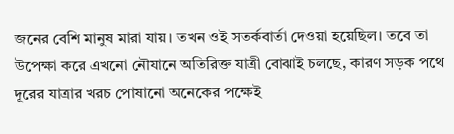জনের বেশি মানুষ মারা যায়। তখন ওই সতর্কবার্তা দেওয়া হয়েছিল। তবে তা উপেক্ষা করে এখনো নৌযানে অতিরিক্ত যাত্রী বোঝাই চলছে, কারণ সড়ক পথে দূরের যাত্রার খরচ পোষানো অনেকের পক্ষেই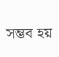সম্ভব হয়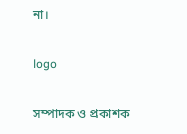না।

logo

সম্পাদক ও প্রকাশক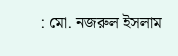: মো. নজরুল ইসলাম